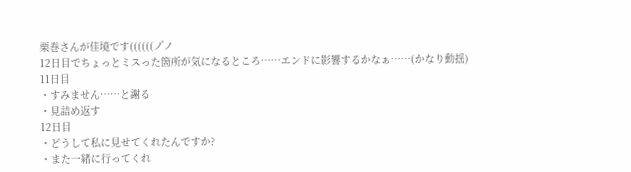栗巻さんが佳境です((((((ノ゚ノ
12日目でちょっとミスった箇所が気になるところ……エンドに影響するかなぁ……(かなり動揺)
11日目
・すみません……と謝る
・見詰め返す
12日目
・どうして私に見せてくれたんですか?
・また一緒に行ってくれ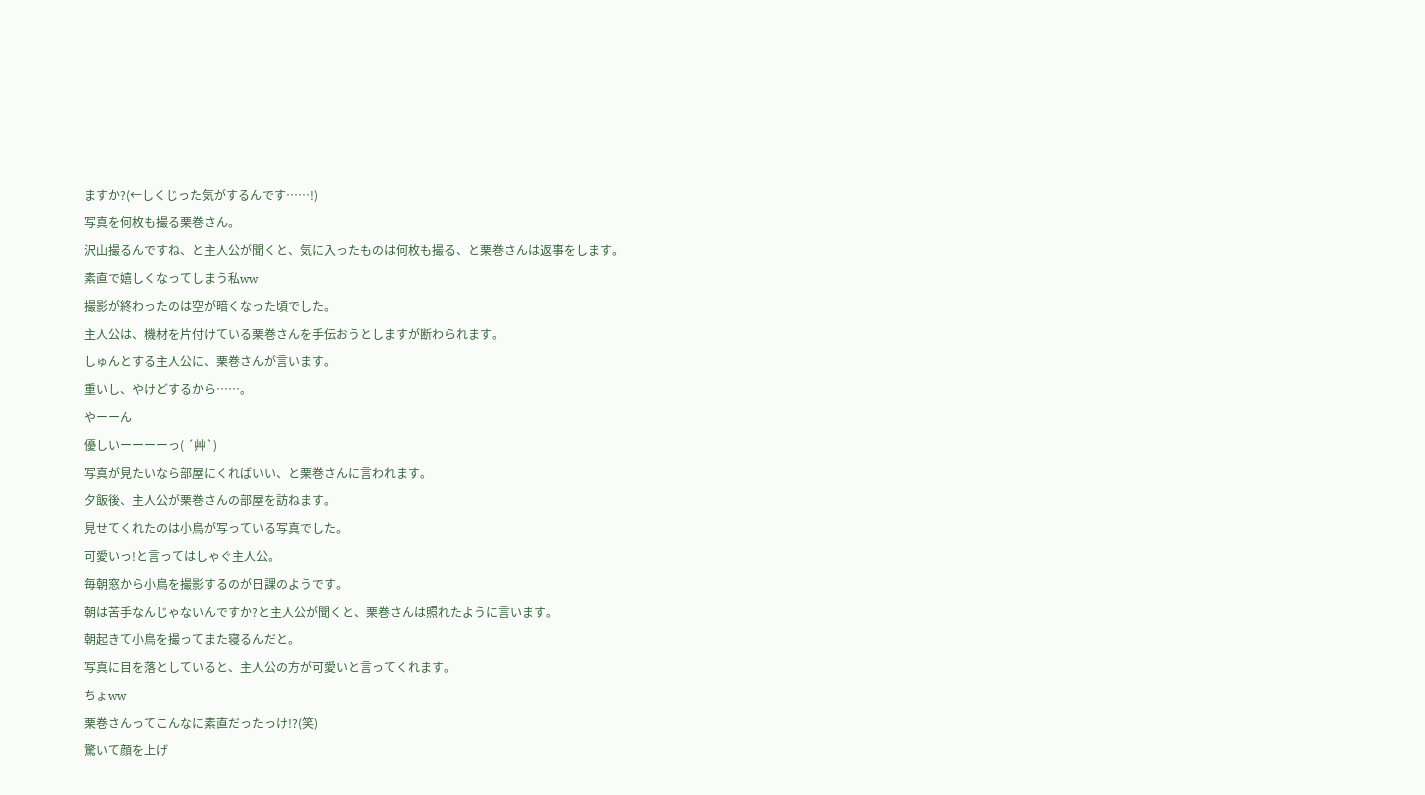ますか?(←しくじった気がするんです……!)
写真を何枚も撮る栗巻さん。
沢山撮るんですね、と主人公が聞くと、気に入ったものは何枚も撮る、と栗巻さんは返事をします。
素直で嬉しくなってしまう私ww
撮影が終わったのは空が暗くなった頃でした。
主人公は、機材を片付けている栗巻さんを手伝おうとしますが断わられます。
しゅんとする主人公に、栗巻さんが言います。
重いし、やけどするから……。
やーーん
優しいーーーーっ( ´艸`)
写真が見たいなら部屋にくればいい、と栗巻さんに言われます。
夕飯後、主人公が栗巻さんの部屋を訪ねます。
見せてくれたのは小鳥が写っている写真でした。
可愛いっ!と言ってはしゃぐ主人公。
毎朝窓から小鳥を撮影するのが日課のようです。
朝は苦手なんじゃないんですか?と主人公が聞くと、栗巻さんは照れたように言います。
朝起きて小鳥を撮ってまた寝るんだと。
写真に目を落としていると、主人公の方が可愛いと言ってくれます。
ちょww
栗巻さんってこんなに素直だったっけ!?(笑)
驚いて顔を上げ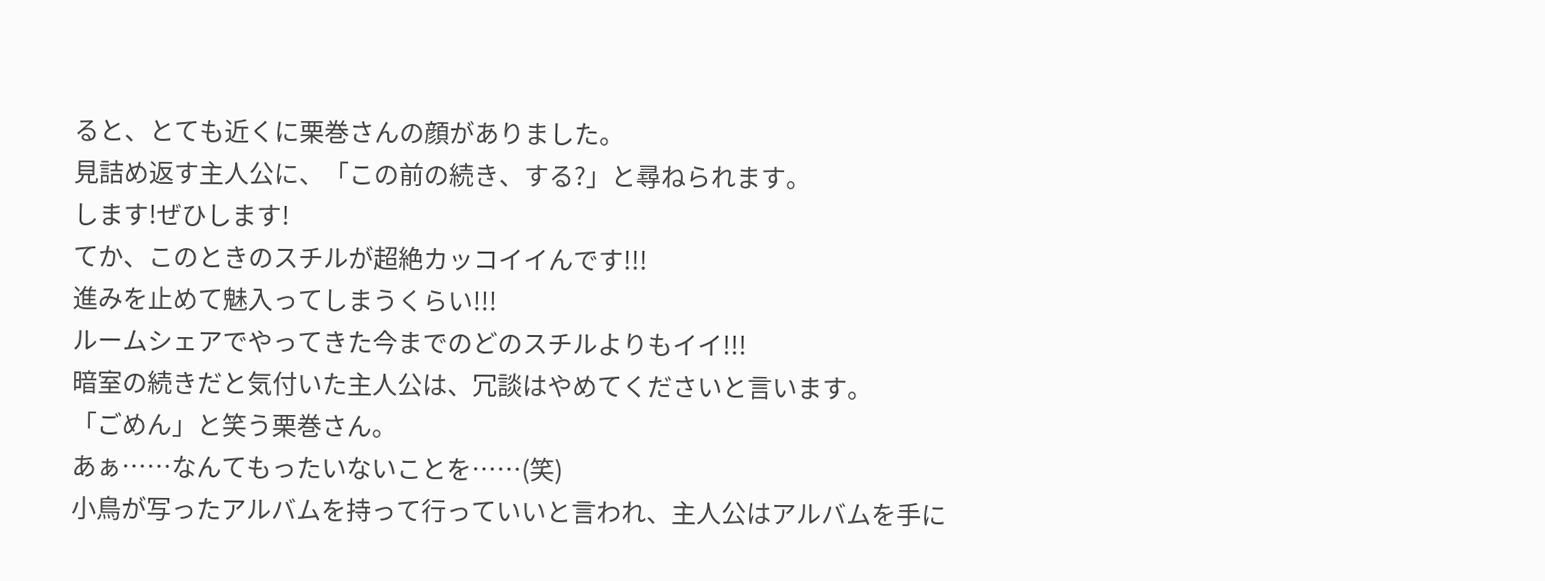ると、とても近くに栗巻さんの顔がありました。
見詰め返す主人公に、「この前の続き、する?」と尋ねられます。
します!ぜひします!
てか、このときのスチルが超絶カッコイイんです!!!
進みを止めて魅入ってしまうくらい!!!
ルームシェアでやってきた今までのどのスチルよりもイイ!!!
暗室の続きだと気付いた主人公は、冗談はやめてくださいと言います。
「ごめん」と笑う栗巻さん。
あぁ……なんてもったいないことを……(笑)
小鳥が写ったアルバムを持って行っていいと言われ、主人公はアルバムを手に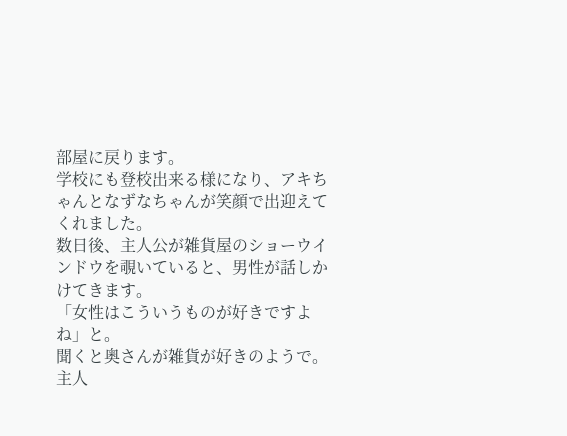部屋に戻ります。
学校にも登校出来る様になり、アキちゃんとなずなちゃんが笑顔で出迎えてくれました。
数日後、主人公が雑貨屋のショーウインドウを覗いていると、男性が話しかけてきます。
「女性はこういうものが好きですよね」と。
聞くと奥さんが雑貨が好きのようで。
主人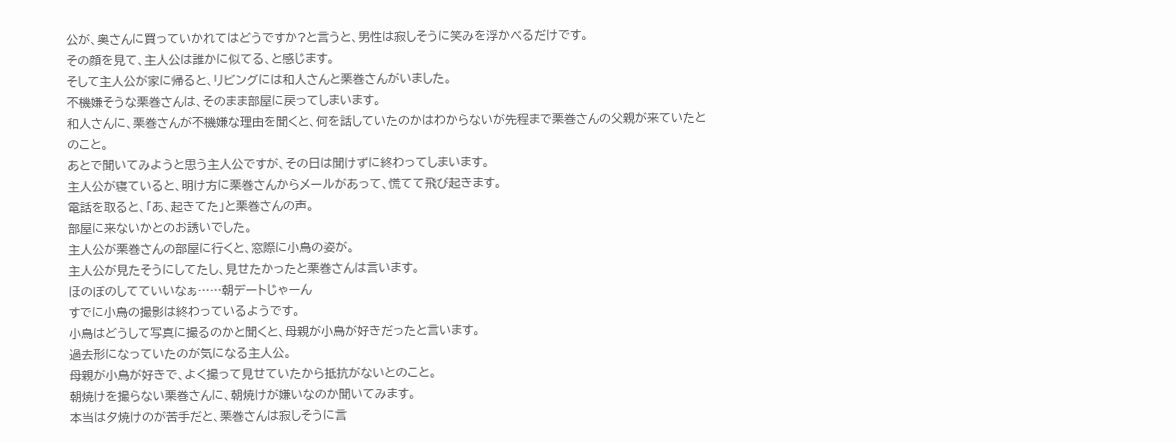公が、奥さんに買っていかれてはどうですか?と言うと、男性は寂しそうに笑みを浮かべるだけです。
その顔を見て、主人公は誰かに似てる、と感じます。
そして主人公が家に帰ると、リビングには和人さんと栗巻さんがいました。
不機嫌そうな栗巻さんは、そのまま部屋に戻ってしまいます。
和人さんに、栗巻さんが不機嫌な理由を聞くと、何を話していたのかはわからないが先程まで栗巻さんの父親が来ていたとのこと。
あとで聞いてみようと思う主人公ですが、その日は聞けずに終わってしまいます。
主人公が寝ていると、明け方に栗巻さんからメールがあって、慌てて飛び起きます。
電話を取ると、「あ、起きてた」と栗巻さんの声。
部屋に来ないかとのお誘いでした。
主人公が栗巻さんの部屋に行くと、窓際に小鳥の姿が。
主人公が見たそうにしてたし、見せたかったと栗巻さんは言います。
ほのぼのしてていいなぁ……朝デートじゃーん
すでに小鳥の撮影は終わっているようです。
小鳥はどうして写真に撮るのかと聞くと、母親が小鳥が好きだったと言います。
過去形になっていたのが気になる主人公。
母親が小鳥が好きで、よく撮って見せていたから抵抗がないとのこと。
朝焼けを撮らない栗巻さんに、朝焼けが嫌いなのか聞いてみます。
本当は夕焼けのが苦手だと、栗巻さんは寂しそうに言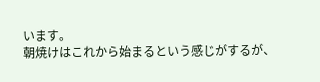います。
朝焼けはこれから始まるという感じがするが、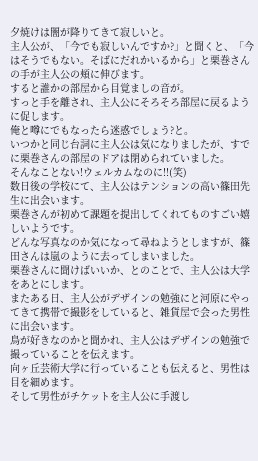夕焼けは闇が降りてきて寂しいと。
主人公が、「今でも寂しいんですか?」と聞くと、「今はそうでもない。そばにだれかいるから」と栗巻さんの手が主人公の頬に伸びます。
すると誰かの部屋から目覚ましの音が。
すっと手を離され、主人公にそろそろ部屋に戻るように促します。
俺と噂にでもなったら迷惑でしょう?と。
いつかと同じ台詞に主人公は気になりましたが、すでに栗巻さんの部屋のドアは閉められていました。
そんなことない!ウェルカムなのに!!(笑)
数日後の学校にて、主人公はテンションの高い篠田先生に出会います。
栗巻さんが初めて課題を提出してくれてものすごい嬉しいようです。
どんな写真なのか気になって尋ねようとしますが、篠田さんは嵐のように去ってしまいました。
栗巻さんに聞けばいいか、とのことで、主人公は大学をあとにします。
またある日、主人公がデザインの勉強にと河原にやってきて携帯で撮影をしていると、雑貨屋で会った男性に出会います。
鳥が好きなのかと聞かれ、主人公はデザインの勉強で撮っていることを伝えます。
向ヶ丘芸術大学に行っていることも伝えると、男性は目を細めます。
そして男性がチケットを主人公に手渡し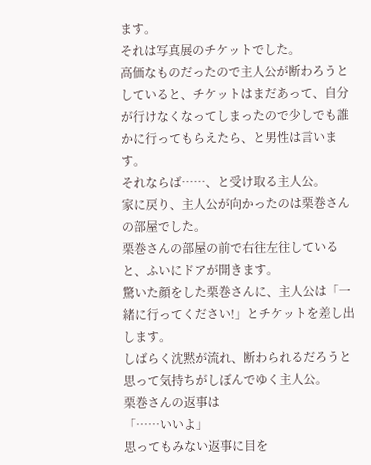ます。
それは写真展のチケットでした。
高価なものだったので主人公が断わろうとしていると、チケットはまだあって、自分が行けなくなってしまったので少しでも誰かに行ってもらえたら、と男性は言います。
それならば……、と受け取る主人公。
家に戻り、主人公が向かったのは栗巻さんの部屋でした。
栗巻さんの部屋の前で右往左往していると、ふいにドアが開きます。
驚いた顔をした栗巻さんに、主人公は「一緒に行ってください!」とチケットを差し出します。
しばらく沈黙が流れ、断わられるだろうと思って気持ちがしぼんでゆく主人公。
栗巻さんの返事は
「……いいよ」
思ってもみない返事に目を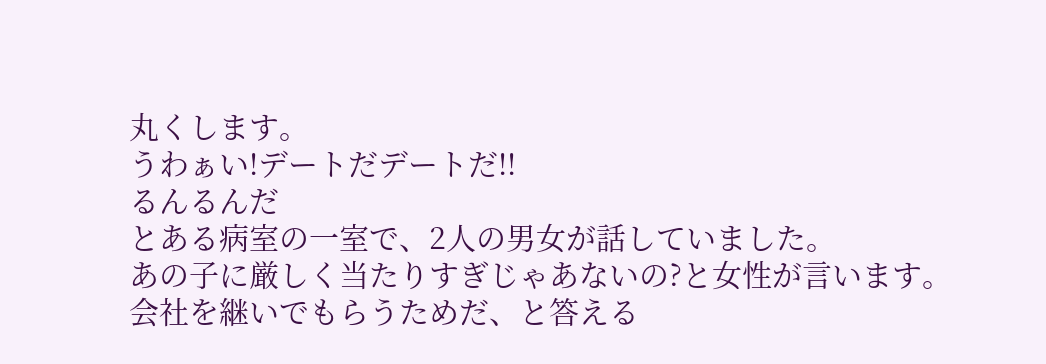丸くします。
うわぁい!デートだデートだ!!
るんるんだ
とある病室の一室で、2人の男女が話していました。
あの子に厳しく当たりすぎじゃあないの?と女性が言います。
会社を継いでもらうためだ、と答える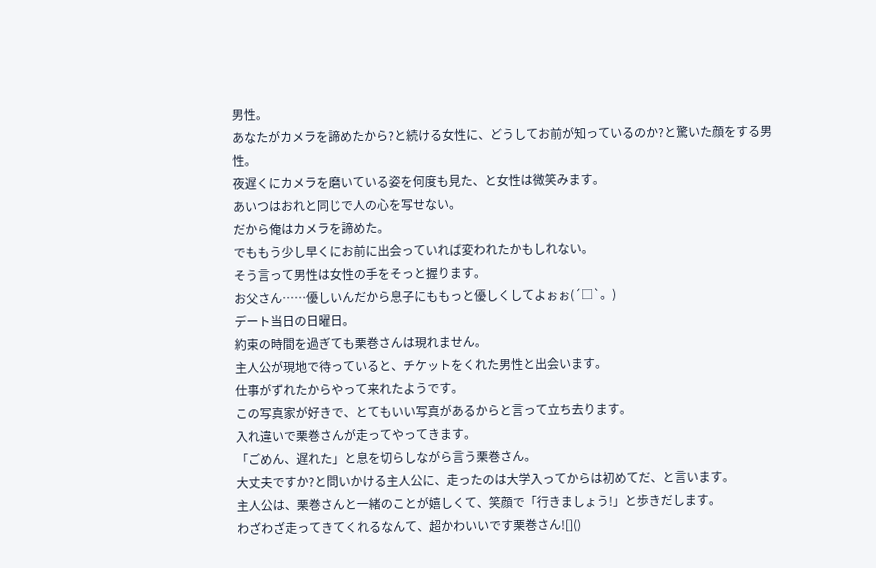男性。
あなたがカメラを諦めたから?と続ける女性に、どうしてお前が知っているのか?と驚いた顔をする男性。
夜遅くにカメラを磨いている姿を何度も見た、と女性は微笑みます。
あいつはおれと同じで人の心を写せない。
だから俺はカメラを諦めた。
でももう少し早くにお前に出会っていれば変われたかもしれない。
そう言って男性は女性の手をそっと握ります。
お父さん……優しいんだから息子にももっと優しくしてよぉぉ(´□`。)
デート当日の日曜日。
約束の時間を過ぎても栗巻さんは現れません。
主人公が現地で待っていると、チケットをくれた男性と出会います。
仕事がずれたからやって来れたようです。
この写真家が好きで、とてもいい写真があるからと言って立ち去ります。
入れ違いで栗巻さんが走ってやってきます。
「ごめん、遅れた」と息を切らしながら言う栗巻さん。
大丈夫ですか?と問いかける主人公に、走ったのは大学入ってからは初めてだ、と言います。
主人公は、栗巻さんと一緒のことが嬉しくて、笑顔で「行きましょう!」と歩きだします。
わざわざ走ってきてくれるなんて、超かわいいです栗巻さん![]()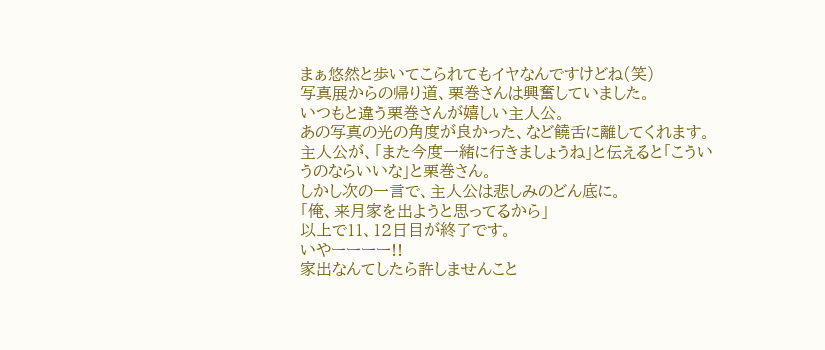まぁ悠然と歩いてこられてもイヤなんですけどね(笑)
写真展からの帰り道、栗巻さんは興奮していました。
いつもと違う栗巻さんが嬉しい主人公。
あの写真の光の角度が良かった、など饒舌に離してくれます。
主人公が、「また今度一緒に行きましょうね」と伝えると「こういうのならいいな」と栗巻さん。
しかし次の一言で、主人公は悲しみのどん底に。
「俺、来月家を出ようと思ってるから」
以上で11、12日目が終了です。
いやーーーー!!
家出なんてしたら許しませんこと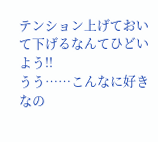テンション上げておいて下げるなんてひどいよう!!
うう……こんなに好きなの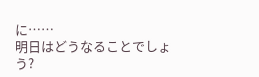に……
明日はどうなることでしょう?